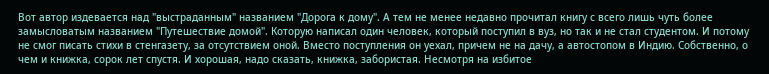Вот автор издевается над "выстраданным" названием "Дорога к дому". А тем не менее недавно прочитал книгу с всего лишь чуть более замысловатым названием "Путешествие домой". Которую написал один человек, который поступил в вуз, но так и не стал студентом. И потому не смог писать стихи в стенгазету, за отсутствием оной. Вместо поступления он уехал, причем не на дачу, а автостопом в Индию. Собственно, о чем и книжка, сорок лет спустя. И хорошая, надо сказать, книжка, забористая. Несмотря на избитое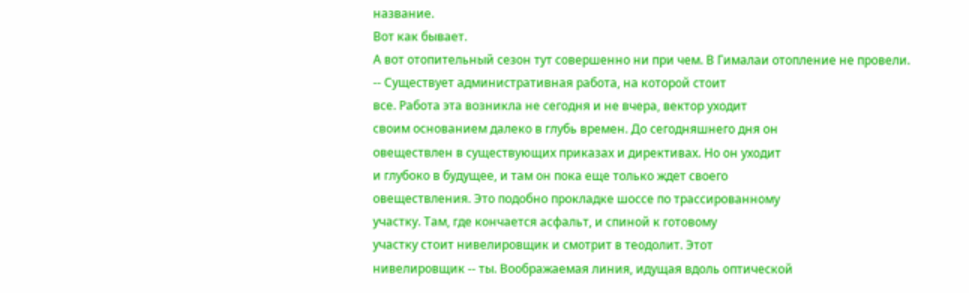название.
Вот как бывает.
А вот отопительный сезон тут совершенно ни при чем. В Гималаи отопление не провели.
-- Существует административная работа, на которой стоит
все. Работа эта возникла не сегодня и не вчера, вектор уходит
своим основанием далеко в глубь времен. До сегодняшнего дня он
овеществлен в существующих приказах и директивах. Но он уходит
и глубоко в будущее, и там он пока еще только ждет своего
овеществления. Это подобно прокладке шоссе по трассированному
участку. Там, где кончается асфальт, и спиной к готовому
участку стоит нивелировщик и смотрит в теодолит. Этот
нивелировщик -- ты. Воображаемая линия, идущая вдоль оптической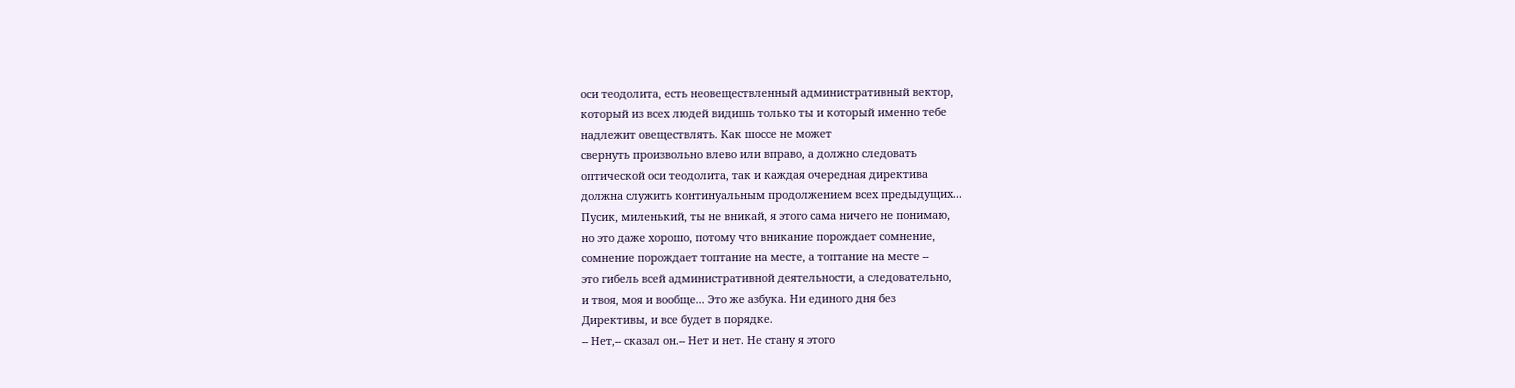оси теодолита, есть неовеществленный административный вектор,
который из всех людей видишь только ты и который именно тебе
надлежит овеществлять. Как шоссе не может
свернуть произвольно влево или вправо, а должно следовать
оптической оси теодолита, так и каждая очередная директива
должна служить континуальным продолжением всех предыдущих...
Пусик, миленький, ты не вникай, я этого сама ничего не понимаю,
но это даже хорошо, потому что вникание порождает сомнение,
сомнение порождает топтание на месте, а топтание на месте --
это гибель всей административной деятельности, а следовательно,
и твоя, моя и вообще... Это же азбука. Ни единого дня без
Директивы, и все будет в порядке.
-- Нет,-- сказал он.-- Нет и нет. Не стану я этого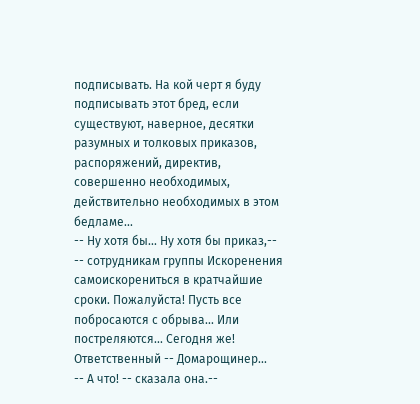подписывать. На кой черт я буду подписывать этот бред, если
существуют, наверное, десятки разумных и толковых приказов,
распоряжений, директив, совершенно необходимых,
действительно необходимых в этом бедламе...
-- Ну хотя бы... Ну хотя бы приказ,-- -- сотрудникам группы Искоренения
самоискорениться в кратчайшие сроки. Пожалуйста! Пусть все
побросаются с обрыва... Или постреляются... Сегодня же!
Ответственный -- Домарощинер...
-- А что! -- сказала она.--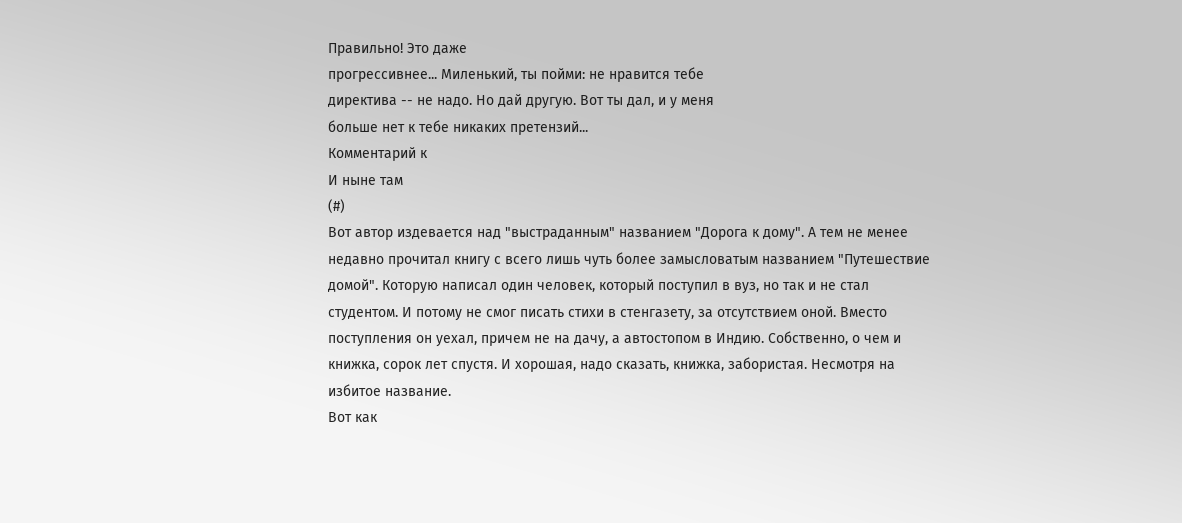Правильно! Это даже
прогрессивнее... Миленький, ты пойми: не нравится тебе
директива -- не надо. Но дай другую. Вот ты дал, и у меня
больше нет к тебе никаких претензий...
Комментарий к
И ныне там
(#)
Вот автор издевается над "выстраданным" названием "Дорога к дому". А тем не менее недавно прочитал книгу с всего лишь чуть более замысловатым названием "Путешествие домой". Которую написал один человек, который поступил в вуз, но так и не стал студентом. И потому не смог писать стихи в стенгазету, за отсутствием оной. Вместо поступления он уехал, причем не на дачу, а автостопом в Индию. Собственно, о чем и книжка, сорок лет спустя. И хорошая, надо сказать, книжка, забористая. Несмотря на избитое название.
Вот как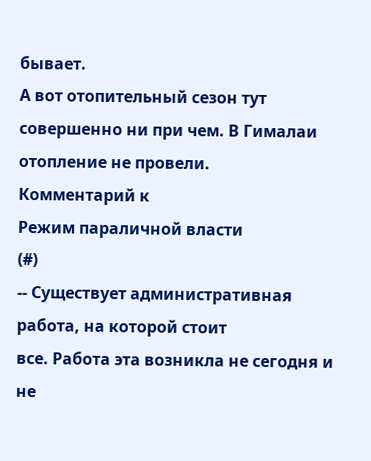бывает.
А вот отопительный сезон тут совершенно ни при чем. В Гималаи отопление не провели.
Комментарий к
Режим параличной власти
(#)
-- Существует административная работа, на которой стоит
все. Работа эта возникла не сегодня и не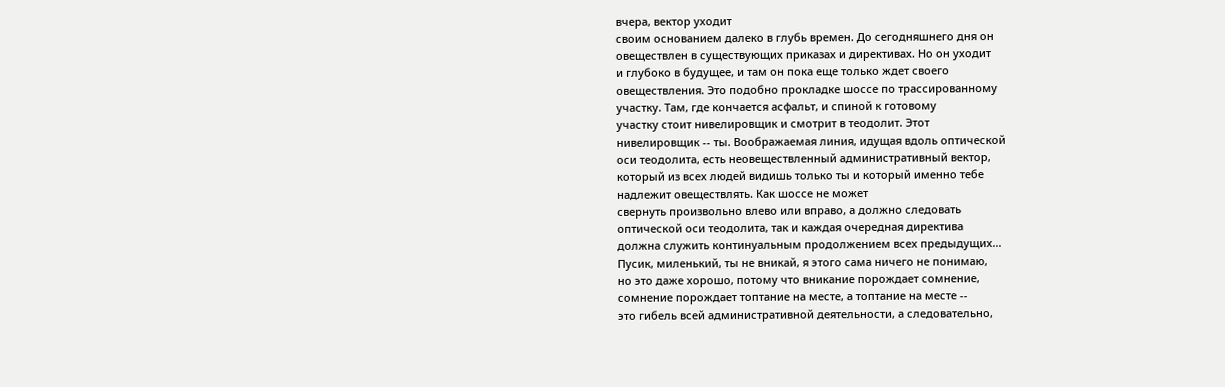вчера, вектор уходит
своим основанием далеко в глубь времен. До сегодняшнего дня он
овеществлен в существующих приказах и директивах. Но он уходит
и глубоко в будущее, и там он пока еще только ждет своего
овеществления. Это подобно прокладке шоссе по трассированному
участку. Там, где кончается асфальт, и спиной к готовому
участку стоит нивелировщик и смотрит в теодолит. Этот
нивелировщик -- ты. Воображаемая линия, идущая вдоль оптической
оси теодолита, есть неовеществленный административный вектор,
который из всех людей видишь только ты и который именно тебе
надлежит овеществлять. Как шоссе не может
свернуть произвольно влево или вправо, а должно следовать
оптической оси теодолита, так и каждая очередная директива
должна служить континуальным продолжением всех предыдущих...
Пусик, миленький, ты не вникай, я этого сама ничего не понимаю,
но это даже хорошо, потому что вникание порождает сомнение,
сомнение порождает топтание на месте, а топтание на месте --
это гибель всей административной деятельности, а следовательно,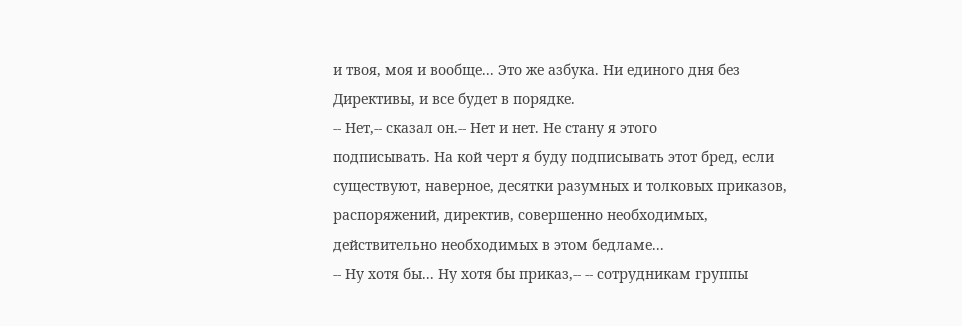и твоя, моя и вообще... Это же азбука. Ни единого дня без
Директивы, и все будет в порядке.
-- Нет,-- сказал он.-- Нет и нет. Не стану я этого
подписывать. На кой черт я буду подписывать этот бред, если
существуют, наверное, десятки разумных и толковых приказов,
распоряжений, директив, совершенно необходимых,
действительно необходимых в этом бедламе...
-- Ну хотя бы... Ну хотя бы приказ,-- -- сотрудникам группы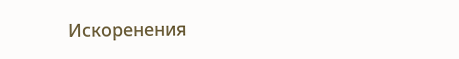Искоренения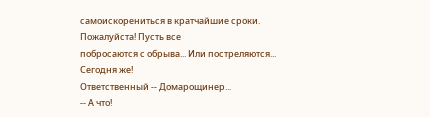самоискорениться в кратчайшие сроки. Пожалуйста! Пусть все
побросаются с обрыва... Или постреляются... Сегодня же!
Ответственный -- Домарощинер...
-- А что!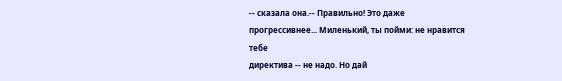-- сказала она.-- Правильно! Это даже
прогрессивнее... Миленький, ты пойми: не нравится тебе
директива -- не надо. Но дай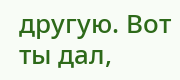другую. Вот ты дал,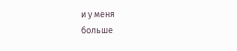и у меня
больше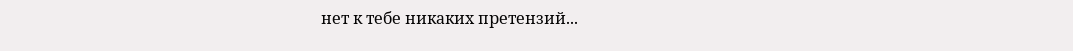нет к тебе никаких претензий...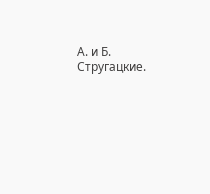А. и Б. Стругацкие.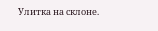Улитка на склоне.